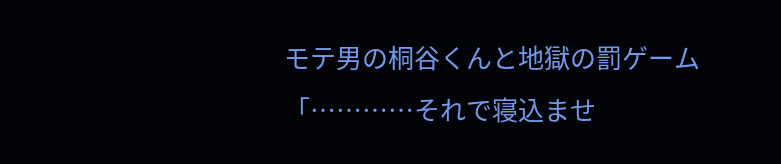モテ男の桐谷くんと地獄の罰ゲーム
「…………それで寝込ませ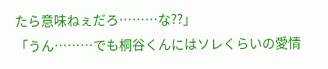たら意味ねぇだろ………な??」
「うん………でも桐谷くんにはソレくらいの愛情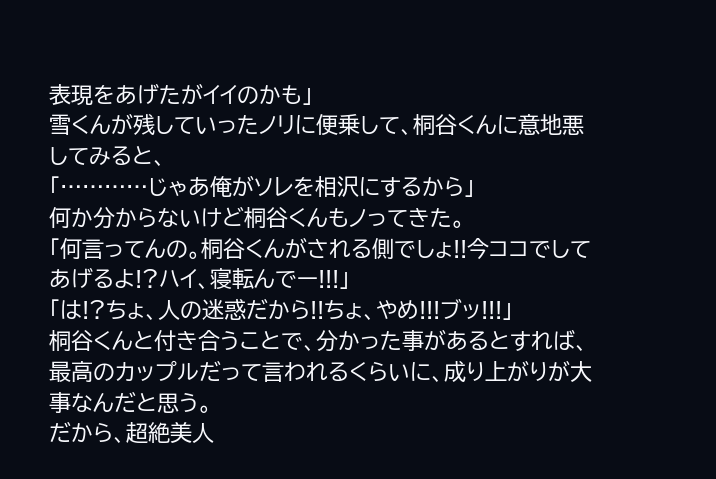表現をあげたがイイのかも」
雪くんが残していったノリに便乗して、桐谷くんに意地悪してみると、
「…………じゃあ俺がソレを相沢にするから」
何か分からないけど桐谷くんもノってきた。
「何言ってんの。桐谷くんがされる側でしょ!!今ココでしてあげるよ!?ハイ、寝転んでー!!!」
「は!?ちょ、人の迷惑だから!!ちょ、やめ!!!ブッ!!!」
桐谷くんと付き合うことで、分かった事があるとすれば、最高のカップルだって言われるくらいに、成り上がりが大事なんだと思う。
だから、超絶美人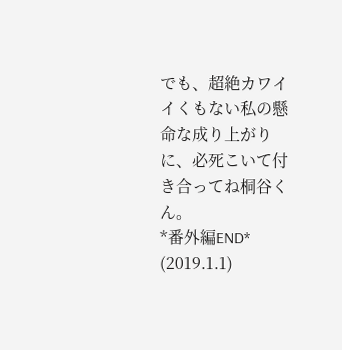でも、超絶カワイイくもない私の懸命な成り上がりに、必死こいて付き合ってね桐谷くん。
*番外編END*
(2019.1.1)